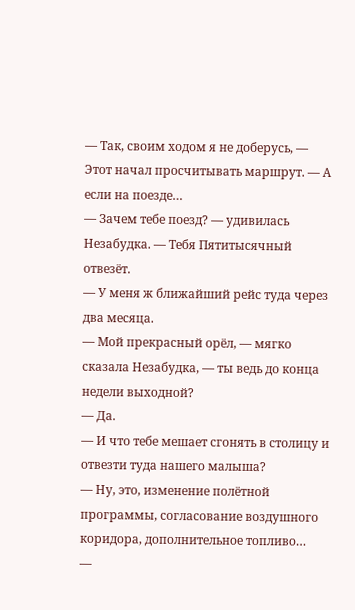— Так, своим ходом я не доберусь, — Этот начал просчитывать маршрут. — А если на поезде…
— Зачем тебе поезд? — удивилась Незабудка. — Тебя Пятитысячный отвезёт.
— У меня ж ближайший рейс туда через два месяца.
— Мой прекрасный орёл, — мягко сказала Незабудка, — ты ведь до конца недели выходной?
— Да.
— И что тебе мешает сгонять в столицу и отвезти туда нашего малыша?
— Ну, это, изменение полётной программы, согласование воздушного коридора, дополнительное топливо…
—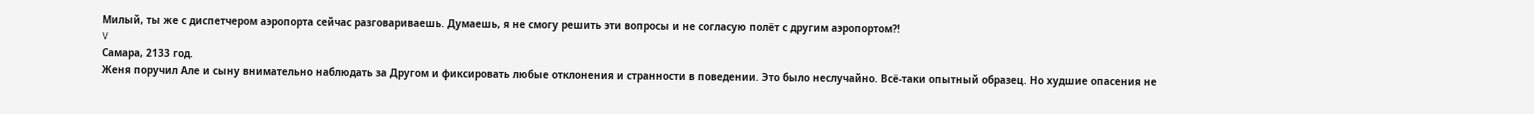Милый, ты же с диспетчером аэропорта сейчас разговариваешь. Думаешь, я не смогу решить эти вопросы и не согласую полёт с другим аэропортом⁈
V
Самара, 2133 год.
Женя поручил Але и сыну внимательно наблюдать за Другом и фиксировать любые отклонения и странности в поведении. Это было неслучайно. Всё-таки опытный образец. Но худшие опасения не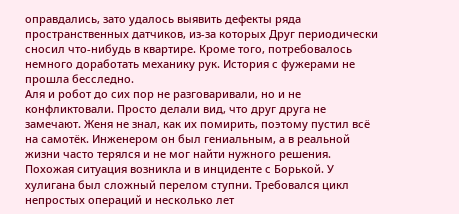оправдались, зато удалось выявить дефекты ряда пространственных датчиков, из-за которых Друг периодически сносил что-нибудь в квартире. Кроме того, потребовалось немного доработать механику рук. История с фужерами не прошла бесследно.
Аля и робот до сих пор не разговаривали, но и не конфликтовали. Просто делали вид, что друг друга не замечают. Женя не знал, как их помирить, поэтому пустил всё на самотёк. Инженером он был гениальным, а в реальной жизни часто терялся и не мог найти нужного решения.
Похожая ситуация возникла и в инциденте с Борькой. У хулигана был сложный перелом ступни. Требовался цикл непростых операций и несколько лет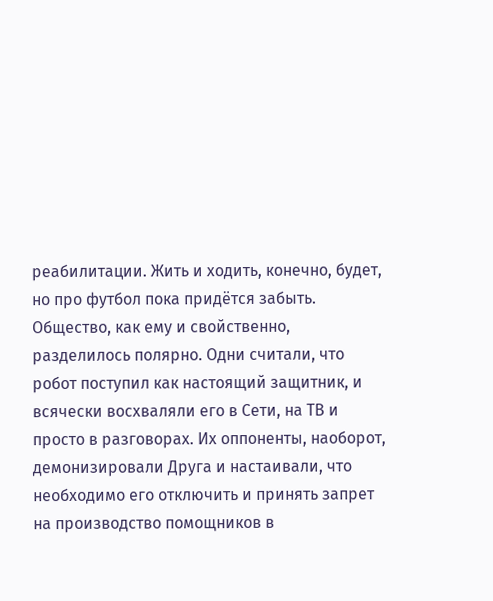реабилитации. Жить и ходить, конечно, будет, но про футбол пока придётся забыть.
Общество, как ему и свойственно, разделилось полярно. Одни считали, что робот поступил как настоящий защитник, и всячески восхваляли его в Сети, на ТВ и просто в разговорах. Их оппоненты, наоборот, демонизировали Друга и настаивали, что необходимо его отключить и принять запрет на производство помощников в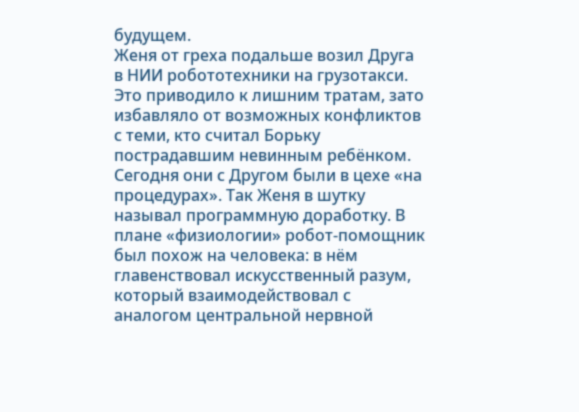будущем.
Женя от греха подальше возил Друга в НИИ робототехники на грузотакси. Это приводило к лишним тратам, зато избавляло от возможных конфликтов с теми, кто считал Борьку пострадавшим невинным ребёнком.
Сегодня они с Другом были в цехе «на процедурах». Так Женя в шутку называл программную доработку. В плане «физиологии» робот-помощник был похож на человека: в нём главенствовал искусственный разум, который взаимодействовал с аналогом центральной нервной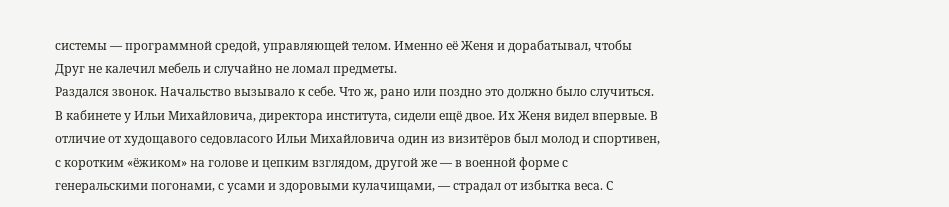системы — программной средой, управляющей телом. Именно её Женя и дорабатывал, чтобы Друг не калечил мебель и случайно не ломал предметы.
Раздался звонок. Начальство вызывало к себе. Что ж, рано или поздно это должно было случиться.
В кабинете у Ильи Михайловича, директора института, сидели ещё двое. Их Женя видел впервые. В отличие от худощавого седовласого Ильи Михайловича один из визитёров был молод и спортивен, с коротким «ёжиком» на голове и цепким взглядом, другой же — в военной форме с генеральскими погонами, с усами и здоровыми кулачищами, — страдал от избытка веса. С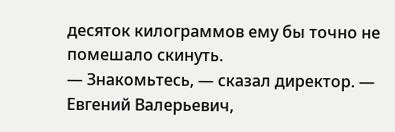десяток килограммов ему бы точно не помешало скинуть.
— Знакомьтесь, — сказал директор. — Евгений Валерьевич,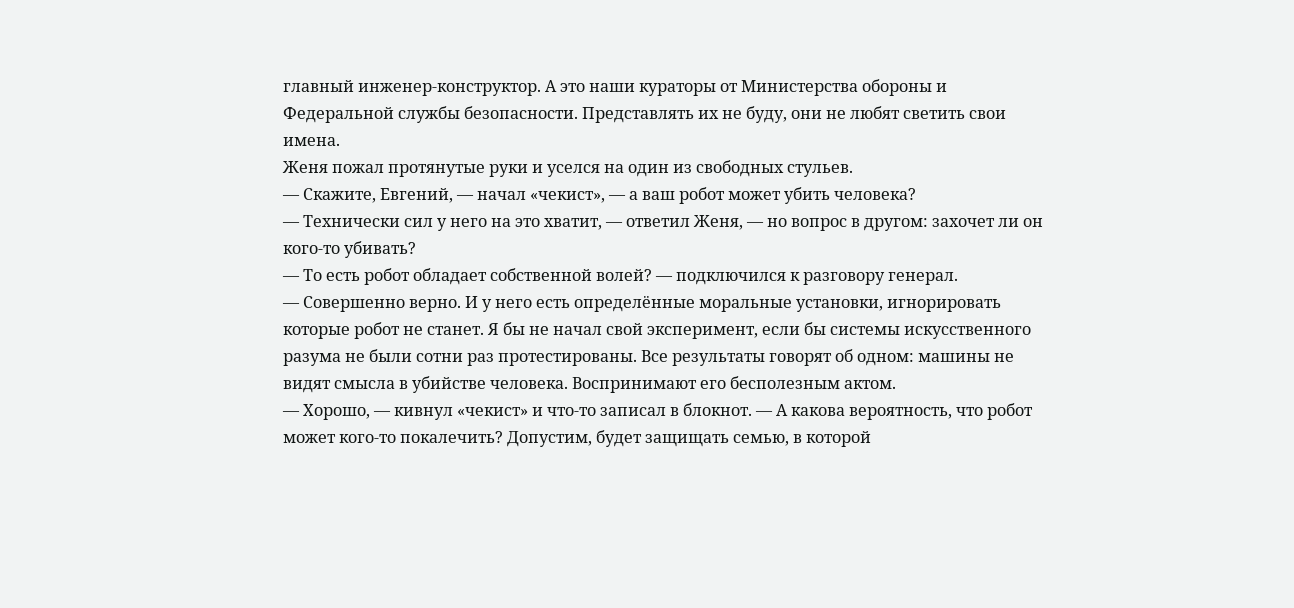главный инженер-конструктор. А это наши кураторы от Министерства обороны и Федеральной службы безопасности. Представлять их не буду, они не любят светить свои имена.
Женя пожал протянутые руки и уселся на один из свободных стульев.
— Скажите, Евгений, — начал «чекист», — а ваш робот может убить человека?
— Технически сил у него на это хватит, — ответил Женя, — но вопрос в другом: захочет ли он кого-то убивать?
— То есть робот обладает собственной волей? — подключился к разговору генерал.
— Совершенно верно. И у него есть определённые моральные установки, игнорировать которые робот не станет. Я бы не начал свой эксперимент, если бы системы искусственного разума не были сотни раз протестированы. Все результаты говорят об одном: машины не видят смысла в убийстве человека. Воспринимают его бесполезным актом.
— Хорошо, — кивнул «чекист» и что-то записал в блокнот. — А какова вероятность, что робот может кого-то покалечить? Допустим, будет защищать семью, в которой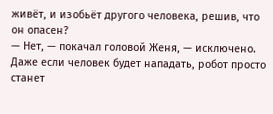живёт, и изобьёт другого человека, решив, что он опасен?
— Нет, — покачал головой Женя, — исключено. Даже если человек будет нападать, робот просто станет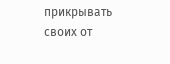прикрывать своих от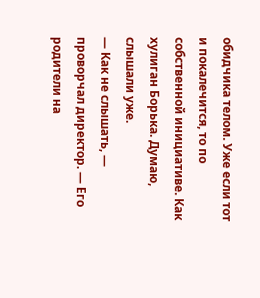обидчика телом. Уже если тот и покалечится, то по собственной инициативе. Как хулиган Борька. Думаю, слышали уже.
— Как не слышать, — проворчал директор. — Его родители на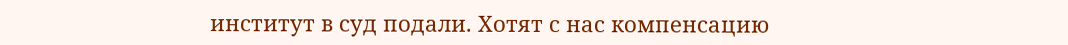институт в суд подали. Хотят с нас компенсацию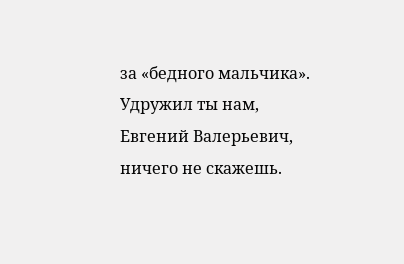за «бедного мальчика». Удружил ты нам, Евгений Валерьевич, ничего не скажешь.